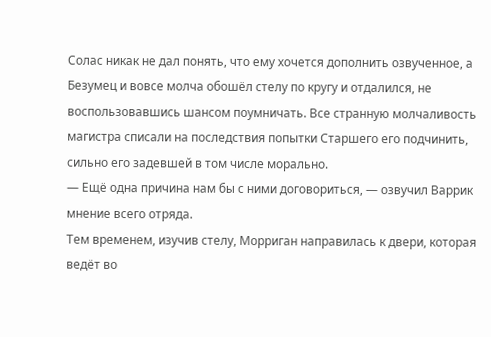Солас никак не дал понять, что ему хочется дополнить озвученное, а Безумец и вовсе молча обошёл стелу по кругу и отдалился, не воспользовавшись шансом поумничать. Все странную молчаливость магистра списали на последствия попытки Старшего его подчинить, сильно его задевшей в том числе морально.
— Ещё одна причина нам бы с ними договориться, — озвучил Варрик мнение всего отряда.
Тем временем, изучив стелу, Морриган направилась к двери, которая ведёт во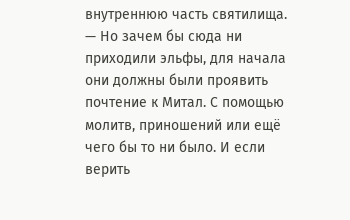внутреннюю часть святилища.
— Но зачем бы сюда ни приходили эльфы, для начала они должны были проявить почтение к Митал. С помощью молитв, приношений или ещё чего бы то ни было. И если верить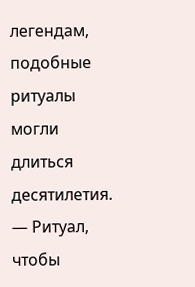легендам, подобные ритуалы могли длиться десятилетия.
— Ритуал, чтобы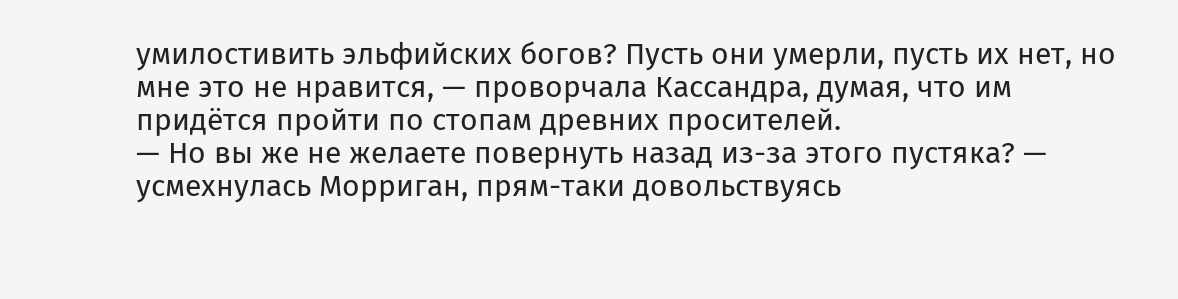умилостивить эльфийских богов? Пусть они умерли, пусть их нет, но мне это не нравится, — проворчала Кассандра, думая, что им придётся пройти по стопам древних просителей.
— Но вы же не желаете повернуть назад из-за этого пустяка? — усмехнулась Морриган, прям-таки довольствуясь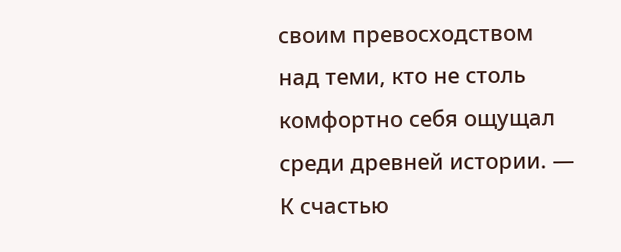своим превосходством над теми, кто не столь комфортно себя ощущал среди древней истории. — К счастью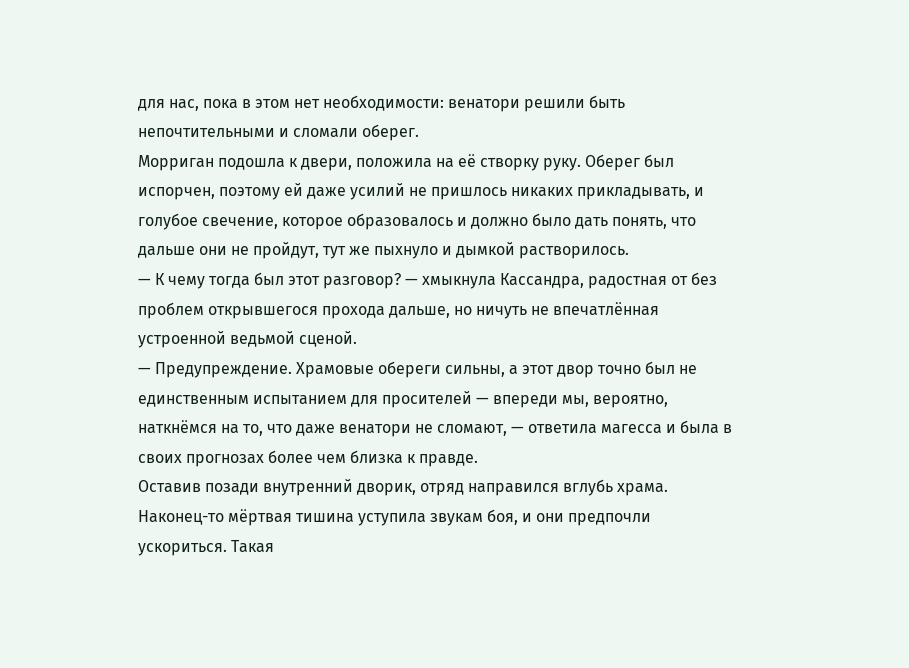для нас, пока в этом нет необходимости: венатори решили быть непочтительными и сломали оберег.
Морриган подошла к двери, положила на её створку руку. Оберег был испорчен, поэтому ей даже усилий не пришлось никаких прикладывать, и голубое свечение, которое образовалось и должно было дать понять, что дальше они не пройдут, тут же пыхнуло и дымкой растворилось.
— К чему тогда был этот разговор? — хмыкнула Кассандра, радостная от без проблем открывшегося прохода дальше, но ничуть не впечатлённая устроенной ведьмой сценой.
— Предупреждение. Храмовые обереги сильны, а этот двор точно был не единственным испытанием для просителей — впереди мы, вероятно, наткнёмся на то, что даже венатори не сломают, — ответила магесса и была в своих прогнозах более чем близка к правде.
Оставив позади внутренний дворик, отряд направился вглубь храма. Наконец-то мёртвая тишина уступила звукам боя, и они предпочли ускориться. Такая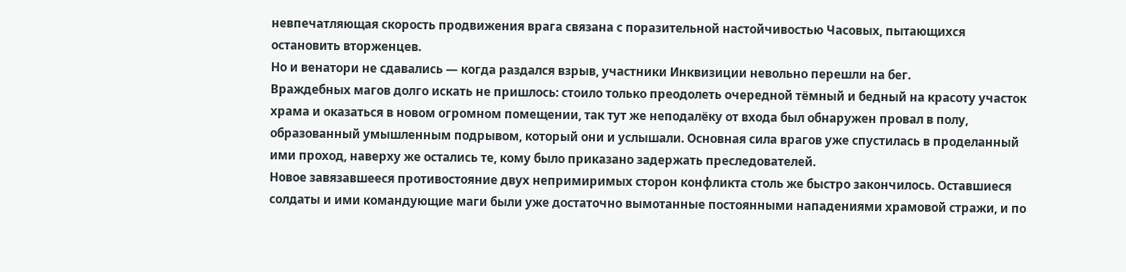невпечатляющая скорость продвижения врага связана с поразительной настойчивостью Часовых, пытающихся остановить вторженцев.
Но и венатори не сдавались — когда раздался взрыв, участники Инквизиции невольно перешли на бег.
Враждебных магов долго искать не пришлось: стоило только преодолеть очередной тёмный и бедный на красоту участок храма и оказаться в новом огромном помещении, так тут же неподалёку от входа был обнаружен провал в полу, образованный умышленным подрывом, который они и услышали. Основная сила врагов уже спустилась в проделанный ими проход, наверху же остались те, кому было приказано задержать преследователей.
Новое завязавшееся противостояние двух непримиримых сторон конфликта столь же быстро закончилось. Оставшиеся солдаты и ими командующие маги были уже достаточно вымотанные постоянными нападениями храмовой стражи, и по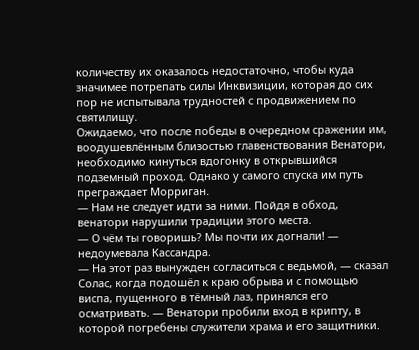количеству их оказалось недостаточно, чтобы куда значимее потрепать силы Инквизиции, которая до сих пор не испытывала трудностей с продвижением по святилищу.
Ожидаемо, что после победы в очередном сражении им, воодушевлённым близостью главенствования Венатори, необходимо кинуться вдогонку в открывшийся подземный проход. Однако у самого спуска им путь преграждает Морриган.
— Нам не следует идти за ними. Пойдя в обход, венатори нарушили традиции этого места.
— О чём ты говоришь? Мы почти их догнали! — недоумевала Кассандра.
— На этот раз вынужден согласиться с ведьмой, — сказал Солас, когда подошёл к краю обрыва и с помощью виспа, пущенного в тёмный лаз, принялся его осматривать. — Венатори пробили вход в крипту, в которой погребены служители храма и его защитники.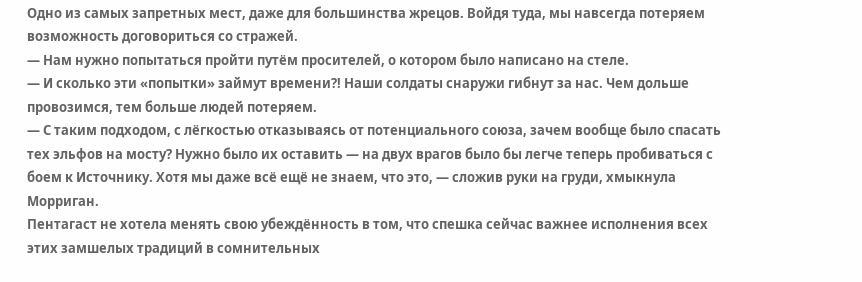Одно из самых запретных мест, даже для большинства жрецов. Войдя туда, мы навсегда потеряем возможность договориться со стражей.
— Нам нужно попытаться пройти путём просителей, о котором было написано на стеле.
— И сколько эти «попытки» займут времени?! Наши солдаты снаружи гибнут за нас. Чем дольше провозимся, тем больше людей потеряем.
— С таким подходом, с лёгкостью отказываясь от потенциального союза, зачем вообще было спасать тех эльфов на мосту? Нужно было их оставить — на двух врагов было бы легче теперь пробиваться с боем к Источнику. Хотя мы даже всё ещё не знаем, что это, — сложив руки на груди, хмыкнула Морриган.
Пентагаст не хотела менять свою убеждённость в том, что спешка сейчас важнее исполнения всех этих замшелых традиций в сомнительных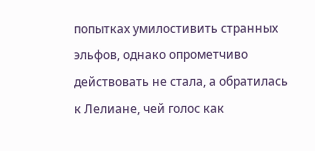попытках умилостивить странных эльфов, однако опрометчиво действовать не стала, а обратилась к Лелиане, чей голос как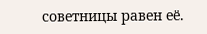советницы равен её.